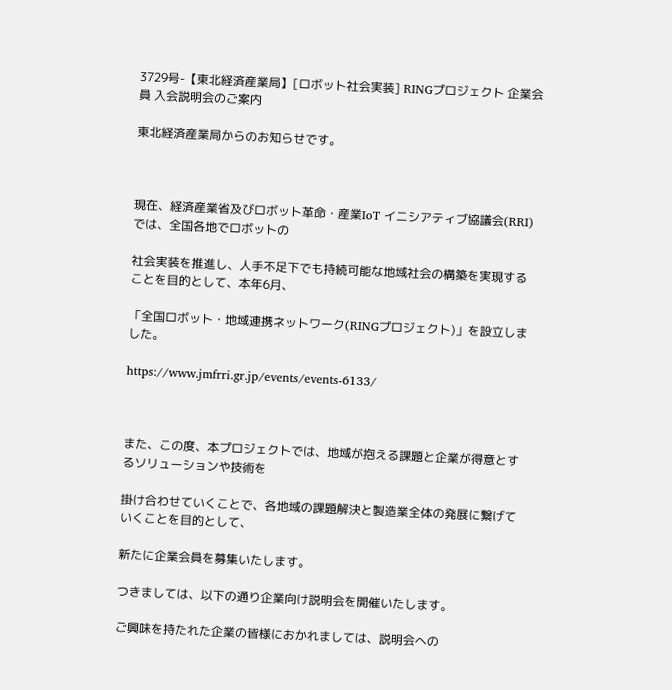3729号-【東北経済産業局】[ロボット社会実装] RINGプロジェクト 企業会員 入会説明会のご案内

東北経済産業局からのお知らせです。



現在、経済産業省及びロボット革命・産業IoT イニシアティブ協議会(RRI)では、全国各地でロボットの

社会実装を推進し、人手不足下でも持続可能な地域社会の構築を実現することを目的として、本年6月、

「全国ロボット・地域連携ネットワーク(RINGプロジェクト)」を設立しました。

https://www.jmfrri.gr.jp/events/events-6133/



また、この度、本プロジェクトでは、地域が抱える課題と企業が得意とするソリューションや技術を

掛け合わせていくことで、各地域の課題解決と製造業全体の発展に繋げていくことを目的として、

新たに企業会員を募集いたします。

つきましては、以下の通り企業向け説明会を開催いたします。

ご興味を持たれた企業の皆様におかれましては、説明会への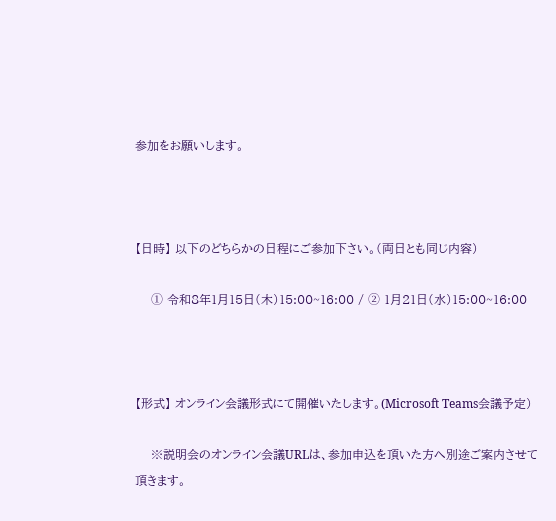参加をお願いします。



【日時】 以下のどちらかの日程にご参加下さい。(両日とも同じ内容)

    ➀ 令和8年1月15日(木)15:00~16:00 / ➁ 1月21日(水)15:00~16:00



【形式】 オンライン会議形式にて開催いたします。(Microsoft Teams会議予定)

    ※説明会のオンライン会議URLは、参加申込を頂いた方へ別途ご案内させて頂きます。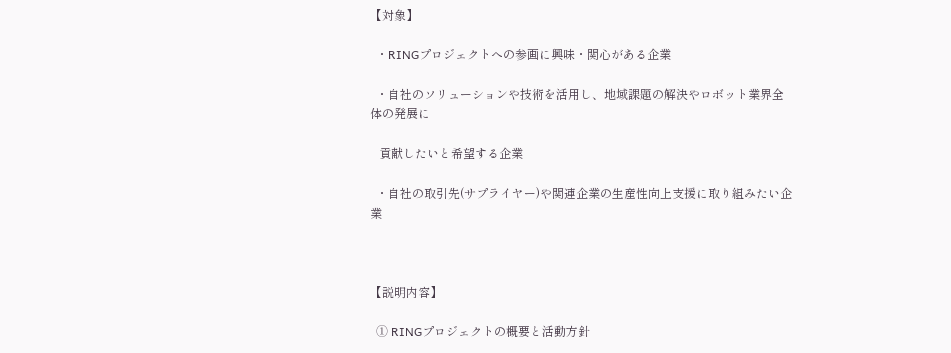【対象】

  ・RINGプロジェクトへの参画に興味・関心がある企業

  ・自社のソリューションや技術を活用し、地域課題の解決やロボット業界全体の発展に

   貢献したいと希望する企業

  ・自社の取引先(サプライヤー)や関連企業の生産性向上支援に取り組みたい企業



【説明内容】

  ➀ RINGプロジェクトの概要と活動方針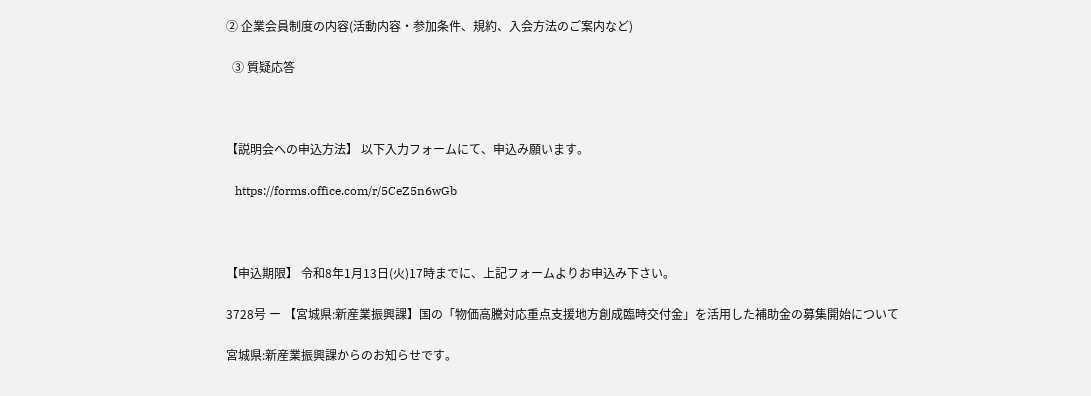➁ 企業会員制度の内容(活動内容・参加条件、規約、入会方法のご案内など)

  ➂ 質疑応答



【説明会への申込方法】 以下入力フォームにて、申込み願います。

   https://forms.office.com/r/5CeZ5n6wGb



【申込期限】 令和8年1月13日(火)17時までに、上記フォームよりお申込み下さい。

3728号 ー 【宮城県:新産業振興課】国の「物価高騰対応重点支援地方創成臨時交付金」を活用した補助金の募集開始について

宮城県:新産業振興課からのお知らせです。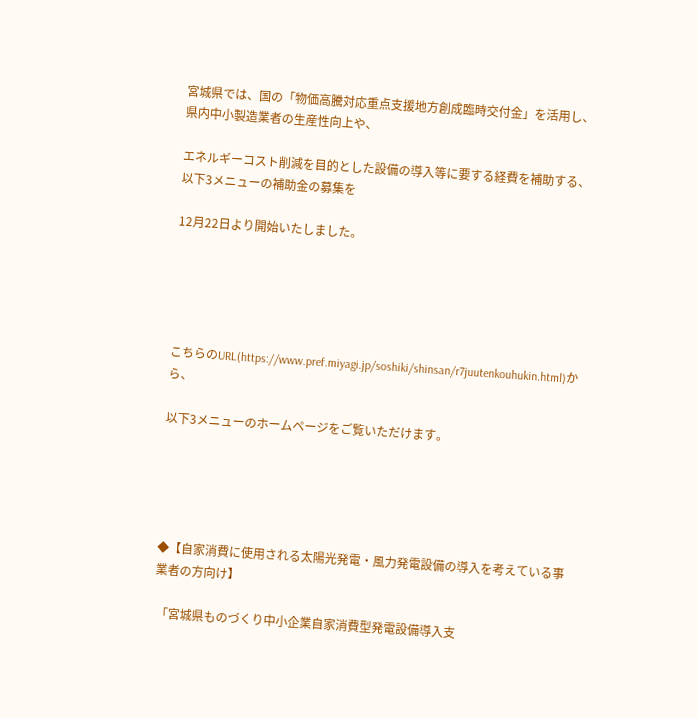宮城県では、国の「物価高騰対応重点支援地方創成臨時交付金」を活用し、県内中小製造業者の生産性向上や、

エネルギーコスト削減を目的とした設備の導入等に要する経費を補助する、以下3メニューの補助金の募集を

12月22日より開始いたしました。





こちらのURL(https://www.pref.miyagi.jp/soshiki/shinsan/r7juutenkouhukin.html)から、

以下3メニューのホームページをご覧いただけます。





◆【自家消費に使用される太陽光発電・風力発電設備の導入を考えている事業者の方向け】

 「宮城県ものづくり中小企業自家消費型発電設備導入支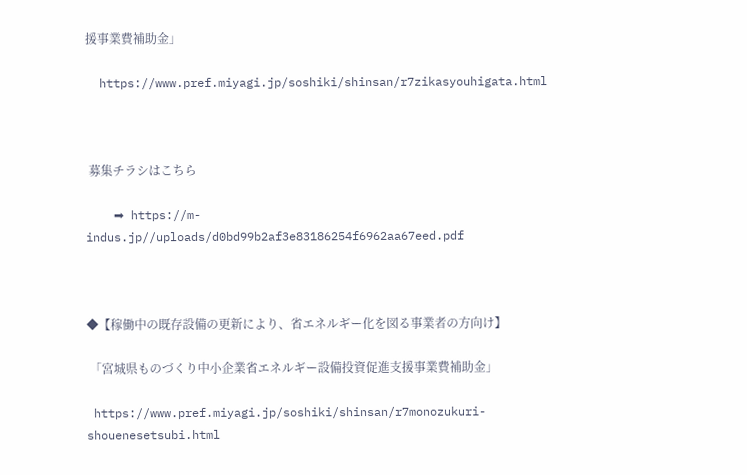援事業費補助金」

  https://www.pref.miyagi.jp/soshiki/shinsan/r7zikasyouhigata.html



 募集チラシはこちら

    ➡ https://m-indus.jp//uploads/d0bd99b2af3e83186254f6962aa67eed.pdf



◆【稼働中の既存設備の更新により、省エネルギー化を図る事業者の方向け】

 「宮城県ものづくり中小企業省エネルギー設備投資促進支援事業費補助金」

 https://www.pref.miyagi.jp/soshiki/shinsan/r7monozukuri-shouenesetsubi.html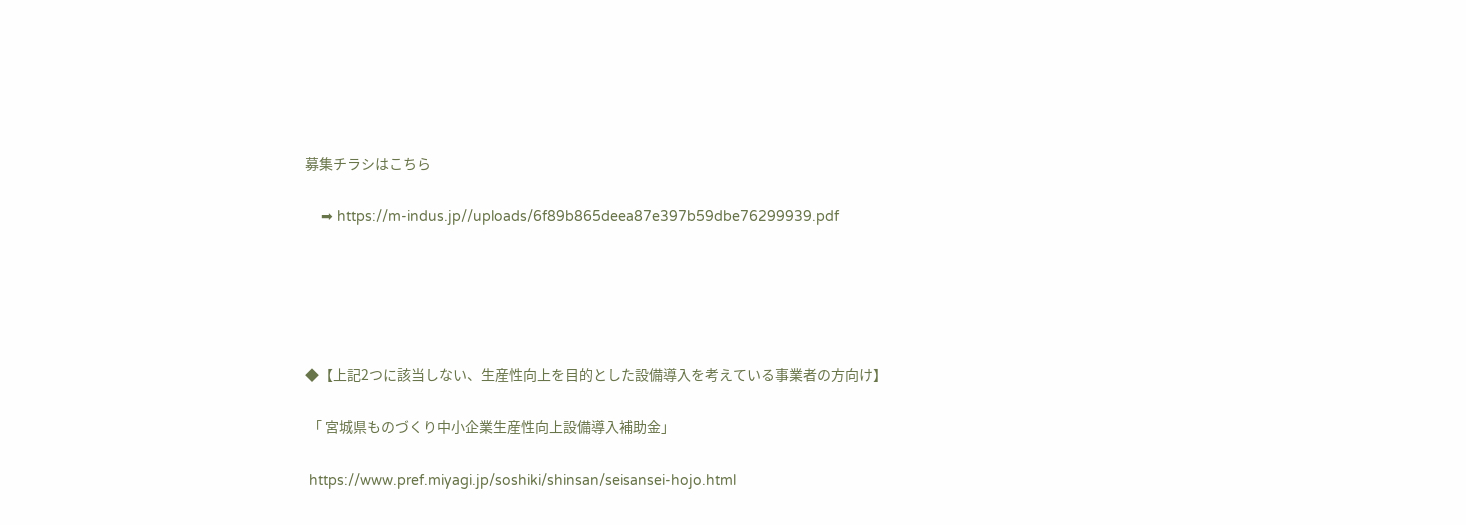募集チラシはこちら

    ➡ https://m-indus.jp//uploads/6f89b865deea87e397b59dbe76299939.pdf





◆【上記2つに該当しない、生産性向上を目的とした設備導入を考えている事業者の方向け】

 「 宮城県ものづくり中小企業生産性向上設備導入補助金」

 https://www.pref.miyagi.jp/soshiki/shinsan/seisansei-hojo.html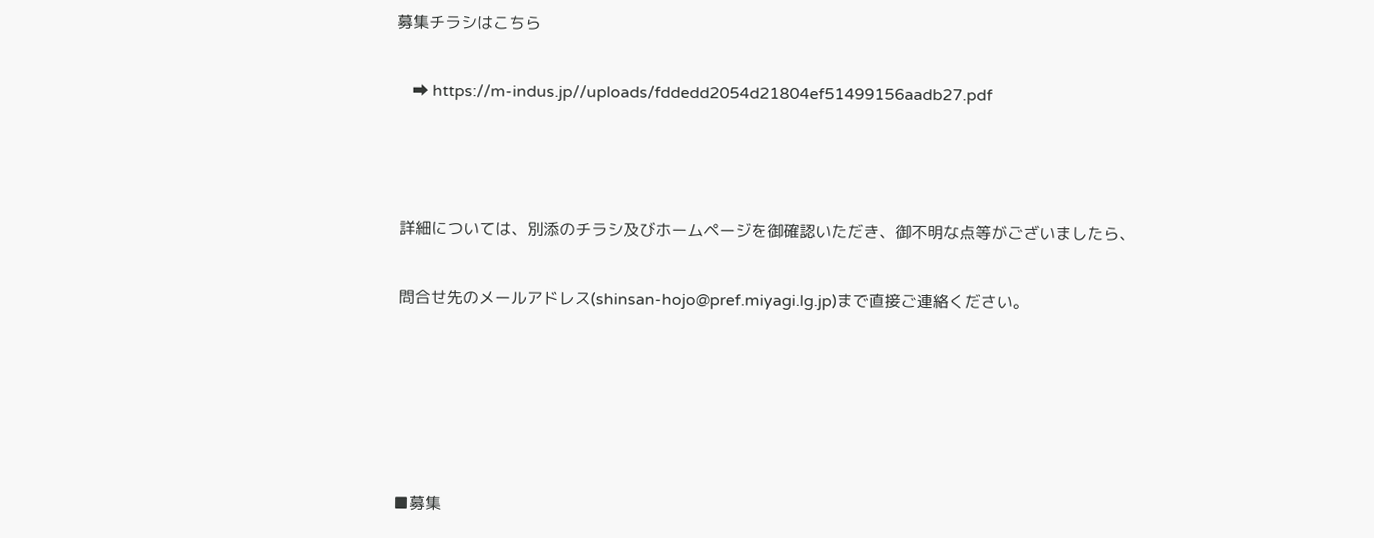募集チラシはこちら

    ➡ https://m-indus.jp//uploads/fddedd2054d21804ef51499156aadb27.pdf



 詳細については、別添のチラシ及びホームページを御確認いただき、御不明な点等がございましたら、

 問合せ先のメールアドレス(shinsan-hojo@pref.miyagi.lg.jp)まで直接ご連絡ください。





■募集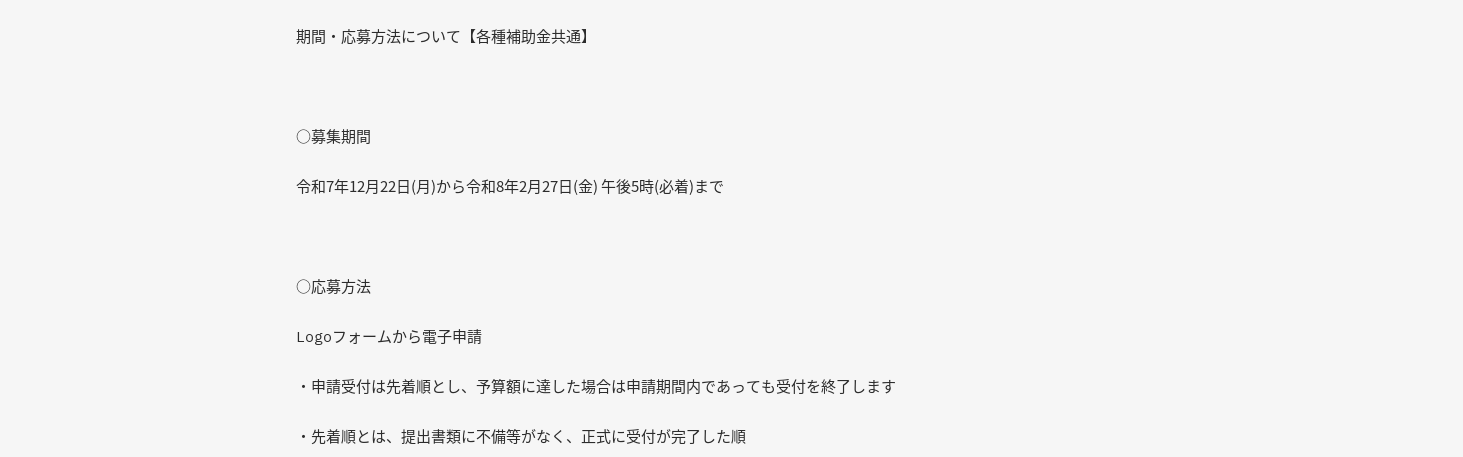期間・応募方法について【各種補助金共通】



○募集期間

令和7年12月22日(月)から令和8年2月27日(金) 午後5時(必着)まで



○応募方法

Logoフォームから電子申請

・申請受付は先着順とし、予算額に達した場合は申請期間内であっても受付を終了します

・先着順とは、提出書類に不備等がなく、正式に受付が完了した順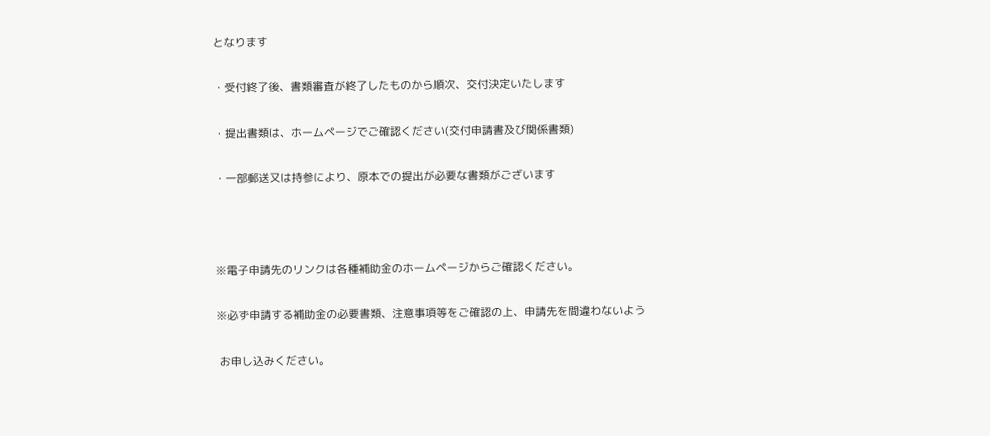となります

・受付終了後、書類審査が終了したものから順次、交付決定いたします

・提出書類は、ホームページでご確認ください(交付申請書及び関係書類)

・一部郵送又は持参により、原本での提出が必要な書類がございます



※電子申請先のリンクは各種補助金のホームページからご確認ください。

※必ず申請する補助金の必要書類、注意事項等をご確認の上、申請先を間違わないよう

 お申し込みください。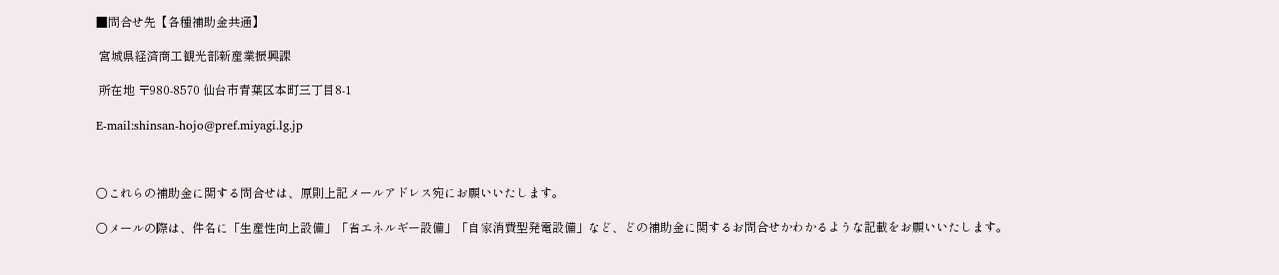■問合せ先【各種補助金共通】

 宮城県経済商工観光部新産業振興課

 所在地 〒980-8570 仙台市青葉区本町三丁目8-1

E-mail:shinsan-hojo@pref.miyagi.lg.jp



○これらの補助金に関する問合せは、原則上記メールアドレス宛にお願いいたします。

○メールの際は、件名に「生産性向上設備」「省エネルギー設備」「自家消費型発電設備」など、どの補助金に関するお問合せかわかるような記載をお願いいたします。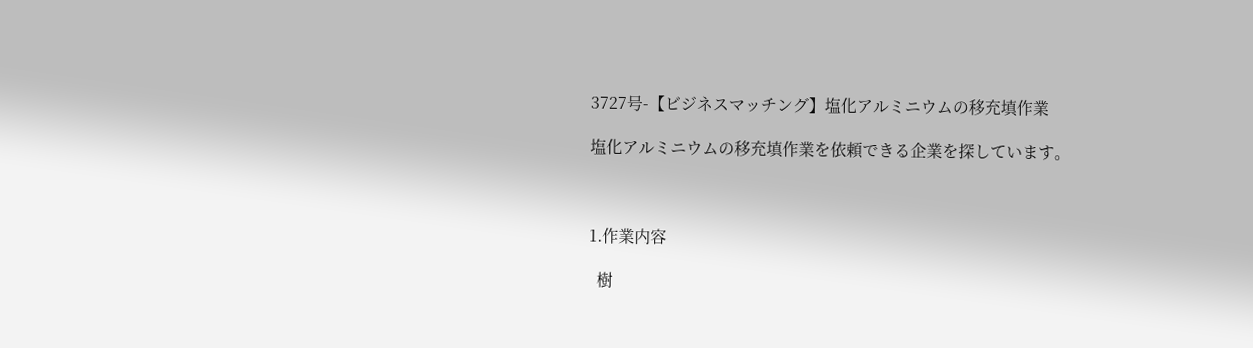3727号-【ビジネスマッチング】塩化アルミニウムの移充填作業

塩化アルミニウムの移充填作業を依頼できる企業を探しています。



1.作業内容

  樹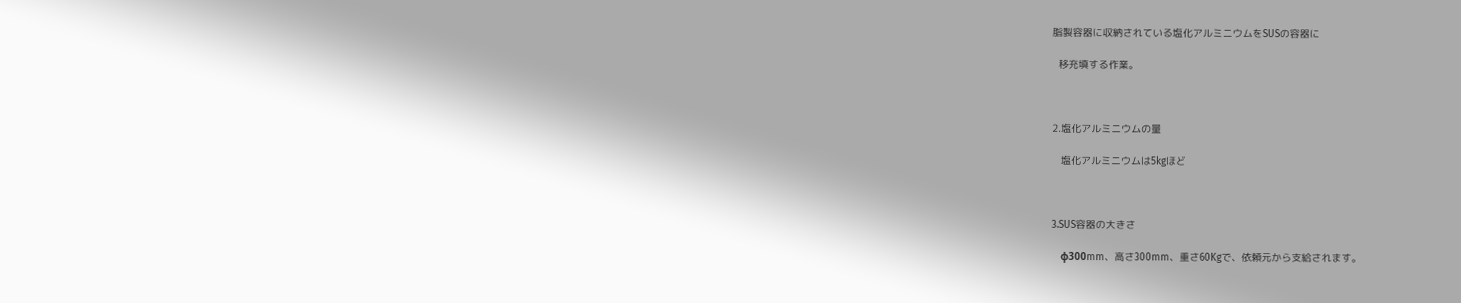脂製容器に収納されている塩化アルミニウムをSUSの容器に

  移充填する作業。



2.塩化アルミニウムの量

   塩化アルミニウムは5kgほど



3.SUS容器の大きさ

   φ300mm、高さ300mm、重さ60Kgで、依頼元から支給されます。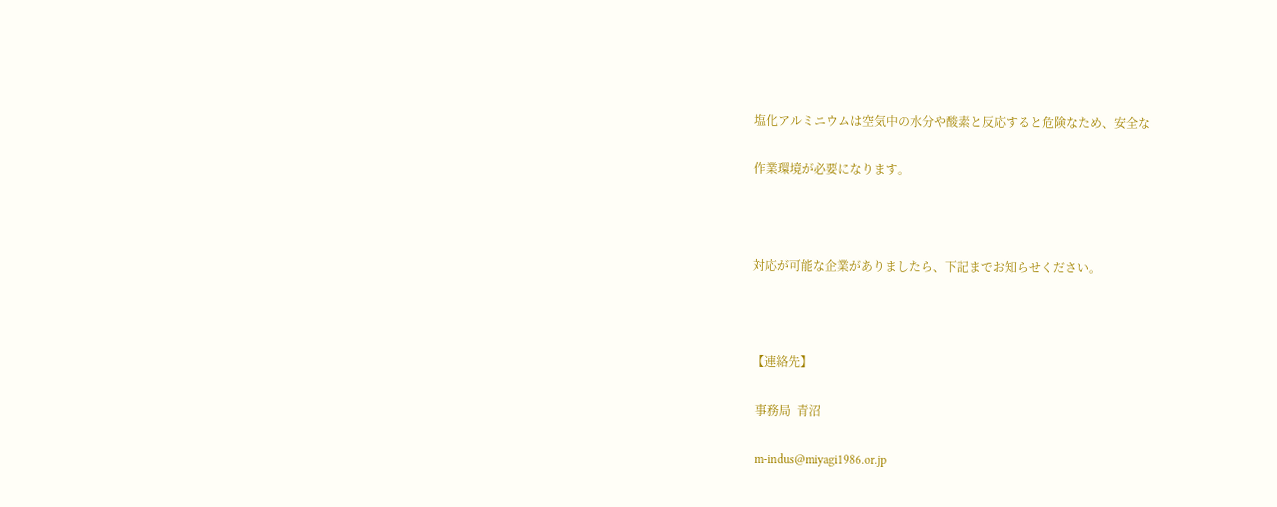塩化アルミニウムは空気中の水分や酸素と反応すると危険なため、安全な

作業環境が必要になります。



対応が可能な企業がありましたら、下記までお知らせください。



【連絡先】

 事務局  青沼

 m-indus@miyagi1986.or.jp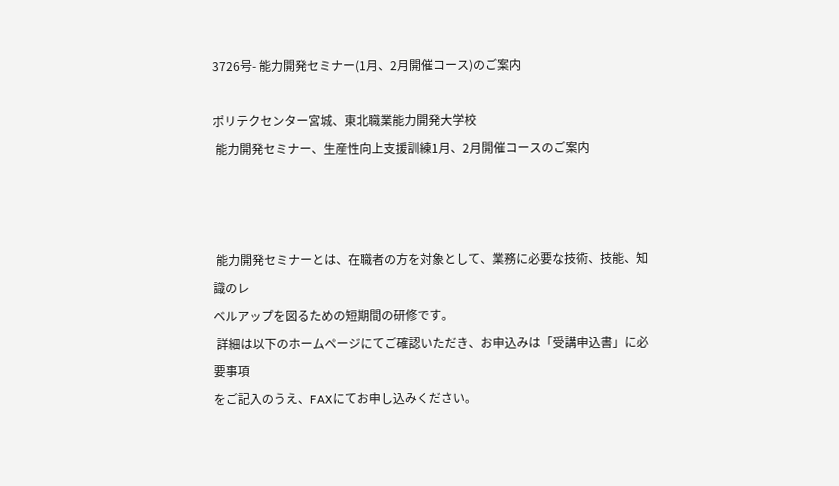3726号- 能力開発セミナー(1月、2月開催コース)のご案内

ポリテクセンター宮城、東北職業能力開発大学校
 能力開発セミナー、生産性向上支援訓練1月、2月開催コースのご案内



 能力開発セミナーとは、在職者の方を対象として、業務に必要な技術、技能、知識のレ
ベルアップを図るための短期間の研修です。
 詳細は以下のホームページにてご確認いただき、お申込みは「受講申込書」に必要事項
をご記入のうえ、FAXにてお申し込みください。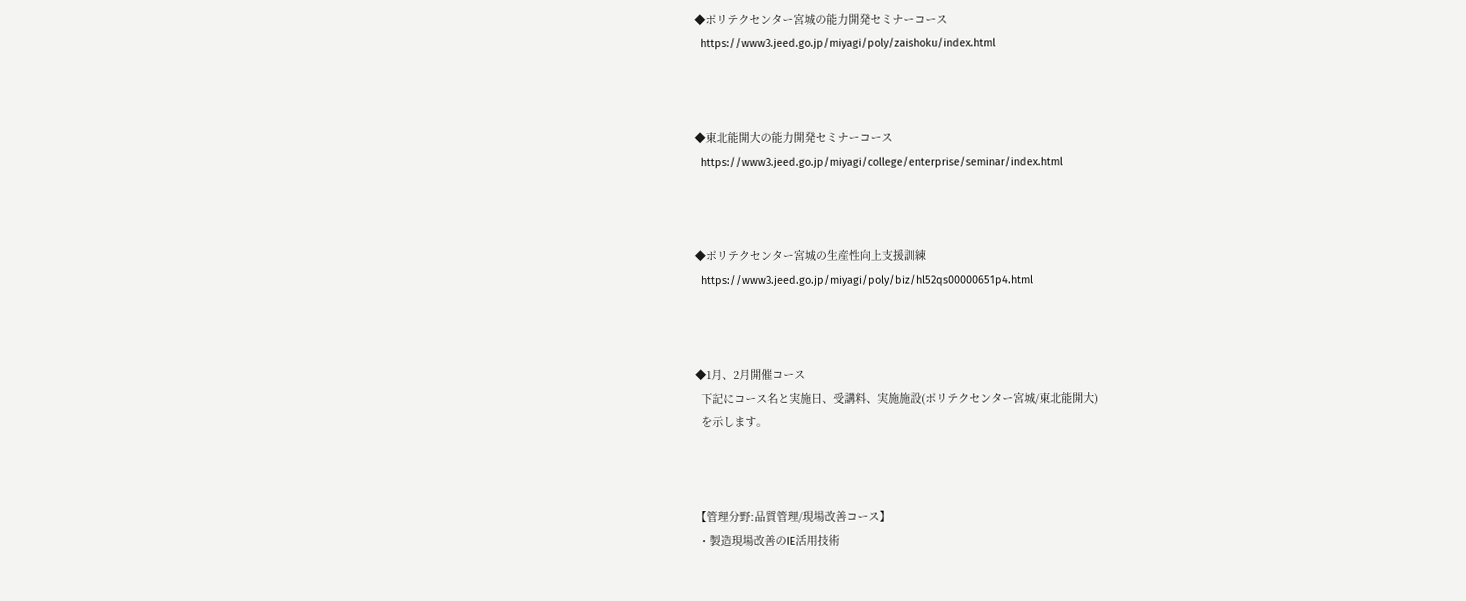◆ポリテクセンター宮城の能力開発セミナーコース
  https://www3.jeed.go.jp/miyagi/poly/zaishoku/index.html



◆東北能開大の能力開発セミナーコース
  https://www3.jeed.go.jp/miyagi/college/enterprise/seminar/index.html



◆ポリテクセンター宮城の生産性向上支援訓練
  https://www3.jeed.go.jp/miyagi/poly/biz/hl52qs00000651p4.html



◆1月、2月開催コース
  下記にコース名と実施日、受講料、実施施設(ポリテクセンター宮城/東北能開大)
  を示します。



【管理分野:品質管理/現場改善コース】
 ・製造現場改善のIE活用技術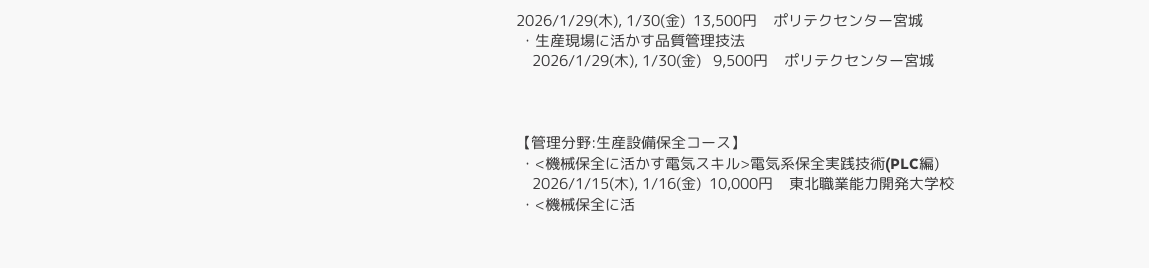2026/1/29(木), 1/30(金)  13,500円    ポリテクセンター宮城
 ・生産現場に活かす品質管理技法
    2026/1/29(木), 1/30(金)   9,500円    ポリテクセンター宮城



【管理分野:生産設備保全コース】
 ・<機械保全に活かす電気スキル>電気系保全実践技術(PLC編)
    2026/1/15(木), 1/16(金)  10,000円    東北職業能力開発大学校
 ・<機械保全に活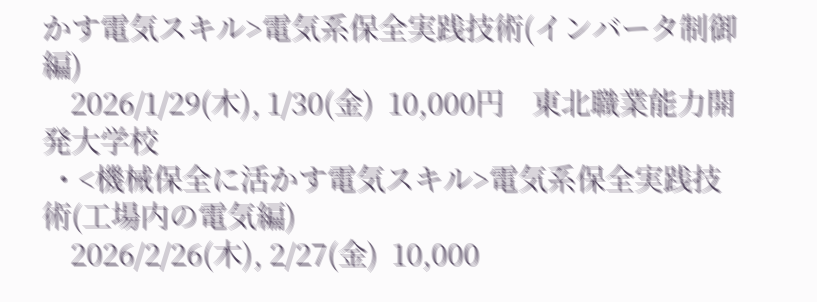かす電気スキル>電気系保全実践技術(インバータ制御編)
    2026/1/29(木), 1/30(金)  10,000円    東北職業能力開発大学校
 ・<機械保全に活かす電気スキル>電気系保全実践技術(工場内の電気編)
    2026/2/26(木), 2/27(金)  10,000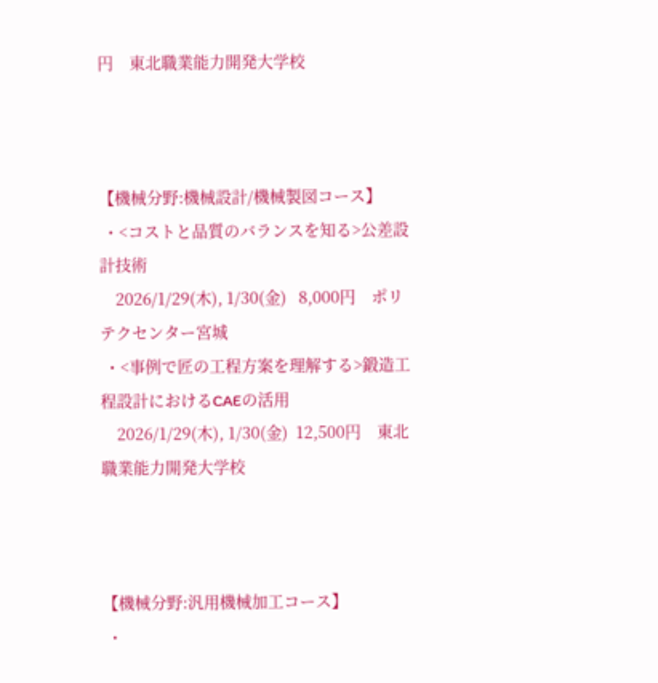円    東北職業能力開発大学校



【機械分野:機械設計/機械製図コース】
 ・<コストと品質のバランスを知る>公差設計技術
    2026/1/29(木), 1/30(金)   8,000円    ポリテクセンター宮城
 ・<事例で匠の工程方案を理解する>鍛造工程設計におけるCAEの活用
    2026/1/29(木), 1/30(金)  12,500円    東北職業能力開発大学校



【機械分野:汎用機械加工コース】
 ・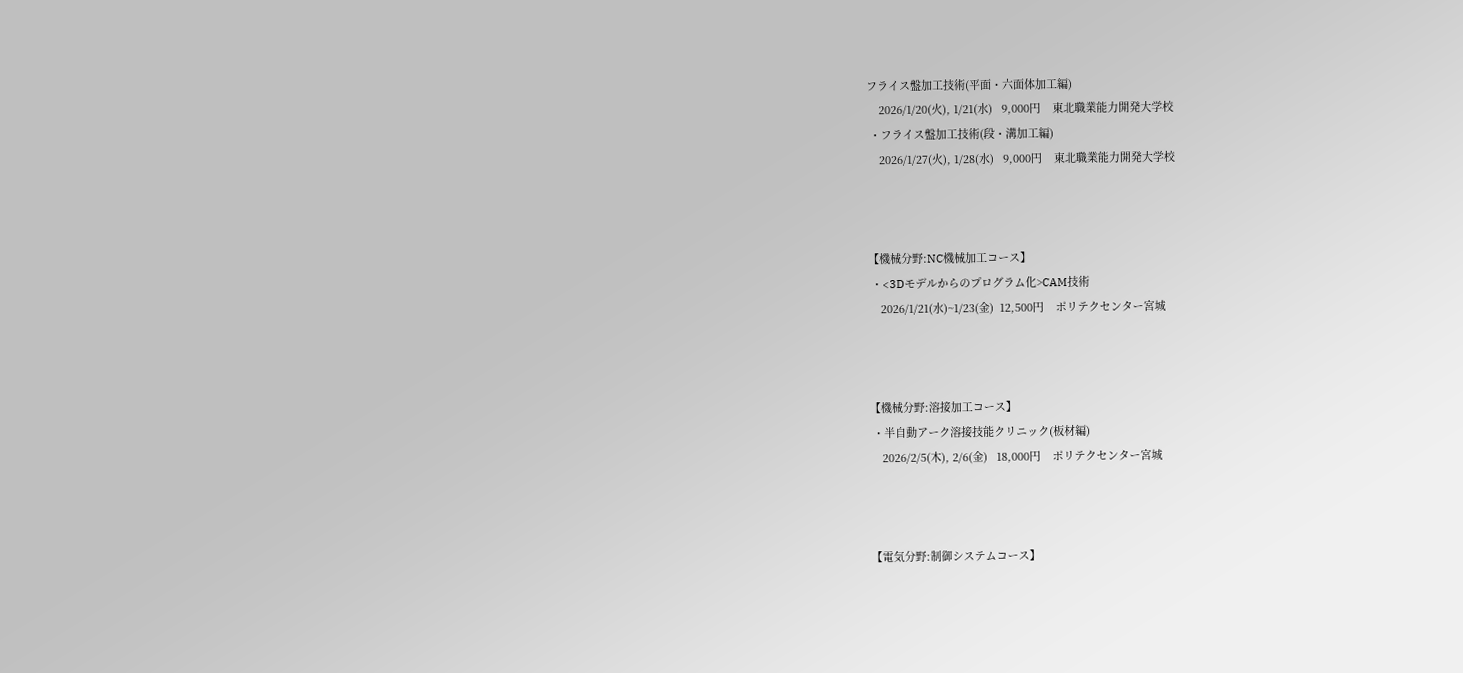フライス盤加工技術(平面・六面体加工編)
    2026/1/20(火), 1/21(水)   9,000円    東北職業能力開発大学校
 ・フライス盤加工技術(段・溝加工編)
    2026/1/27(火), 1/28(水)   9,000円    東北職業能力開発大学校



【機械分野:NC機械加工コース】
 ・<3Dモデルからのプログラム化>CAM技術
    2026/1/21(水)~1/23(金)  12,500円    ポリテクセンター宮城



【機械分野:溶接加工コース】
 ・半自動アーク溶接技能クリニック(板材編)
    2026/2/5(木), 2/6(金)   18,000円    ポリテクセンター宮城



【電気分野:制御システムコース】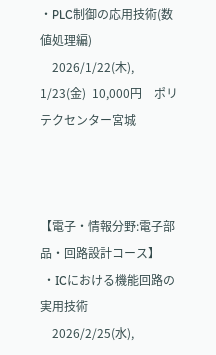・PLC制御の応用技術(数値処理編)
    2026/1/22(木), 1/23(金)  10,000円    ポリテクセンター宮城



【電子・情報分野:電子部品・回路設計コース】
 ・ICにおける機能回路の実用技術
    2026/2/25(水),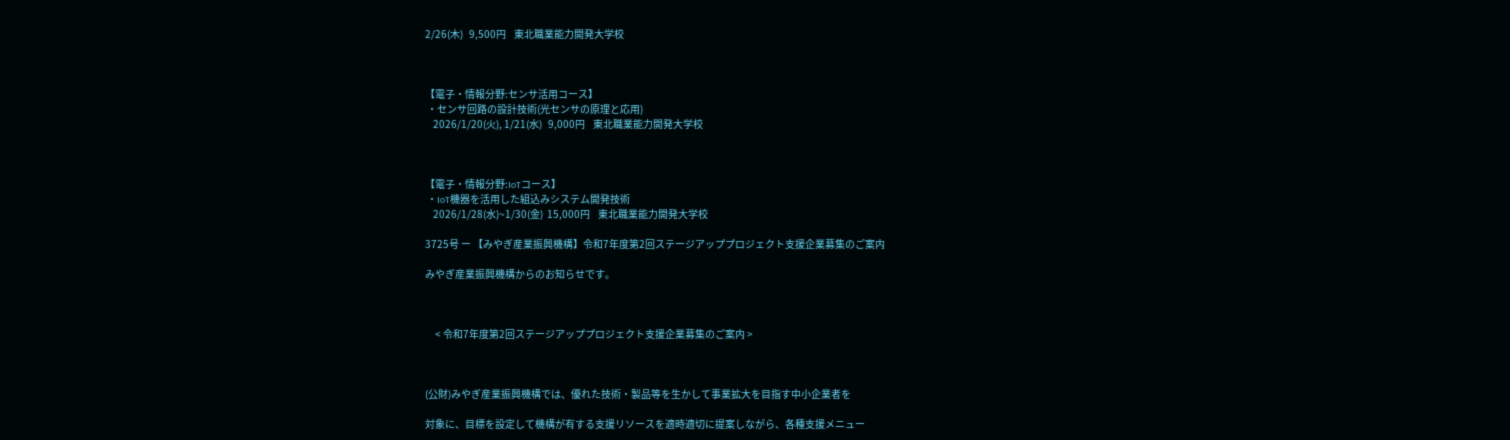2/26(木)   9,500円    東北職業能力開発大学校



【電子・情報分野:センサ活用コース】
 ・センサ回路の設計技術(光センサの原理と応用)
    2026/1/20(火), 1/21(水)   9,000円    東北職業能力開発大学校



【電子・情報分野:IoTコース】
 ・IoT機器を活用した組込みシステム開発技術
    2026/1/28(水)~1/30(金)  15,000円    東北職業能力開発大学校

3725号 ー 【みやぎ産業振興機構】令和7年度第2回ステージアッププロジェクト支援企業募集のご案内

みやぎ産業振興機構からのお知らせです。



     < 令和7年度第2回ステージアッププロジェクト支援企業募集のご案内 >



(公財)みやぎ産業振興機構では、優れた技術・製品等を生かして事業拡大を目指す中小企業者を

対象に、目標を設定して機構が有する支援リソースを適時適切に提案しながら、各種支援メニュー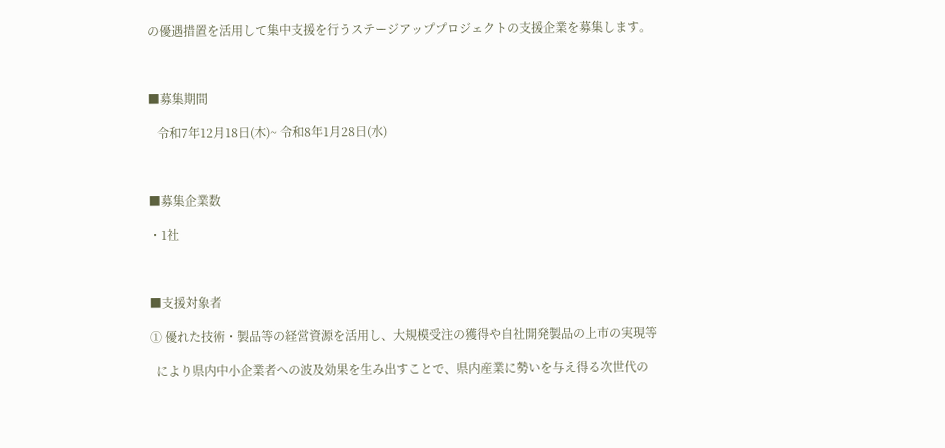の優遇措置を活用して集中支援を行うステージアッププロジェクトの支援企業を募集します。



■募集期間

   令和7年12月18日(木)~ 令和8年1月28日(水)



■募集企業数

・1社



■支援対象者

① 優れた技術・製品等の経営資源を活用し、大規模受注の獲得や自社開発製品の上市の実現等

  により県内中小企業者への波及効果を生み出すことで、県内産業に勢いを与え得る次世代の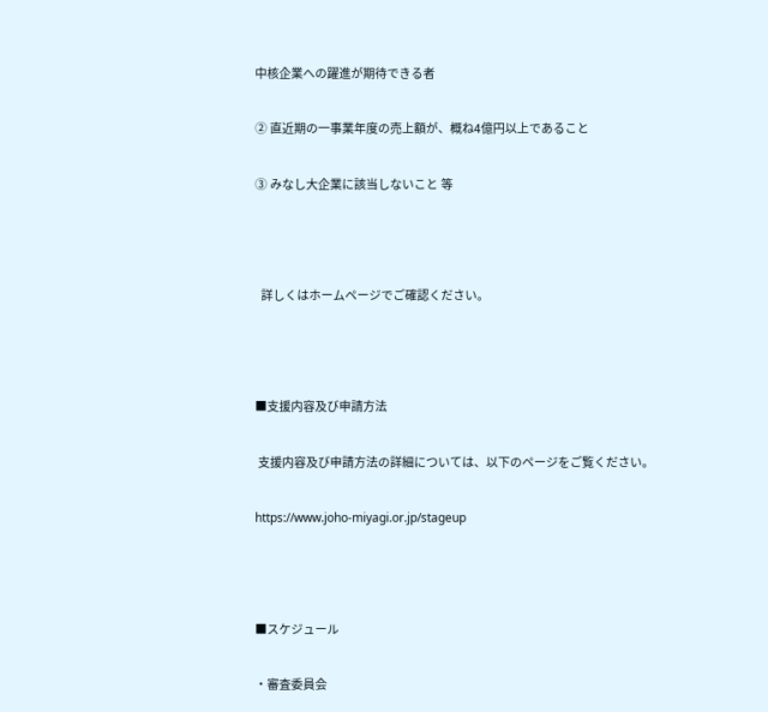中核企業への躍進が期待できる者

② 直近期の一事業年度の売上額が、概ね4億円以上であること

③ みなし大企業に該当しないこと 等



  詳しくはホームページでご確認ください。



■支援内容及び申請方法

 支援内容及び申請方法の詳細については、以下のページをご覧ください。

https://www.joho-miyagi.or.jp/stageup



■スケジュール

・審査委員会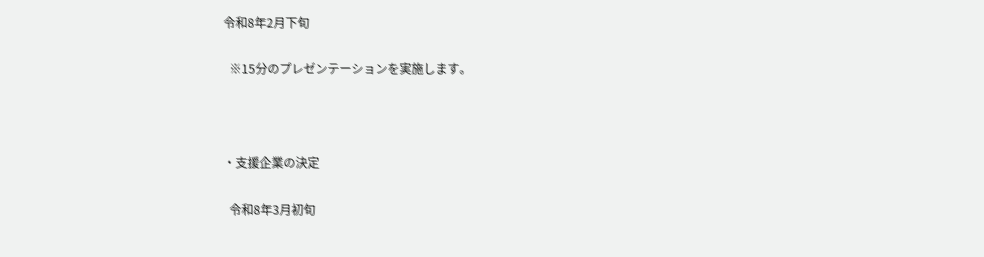令和8年2月下旬

  ※15分のプレゼンテーションを実施します。



・支援企業の決定

  令和8年3月初旬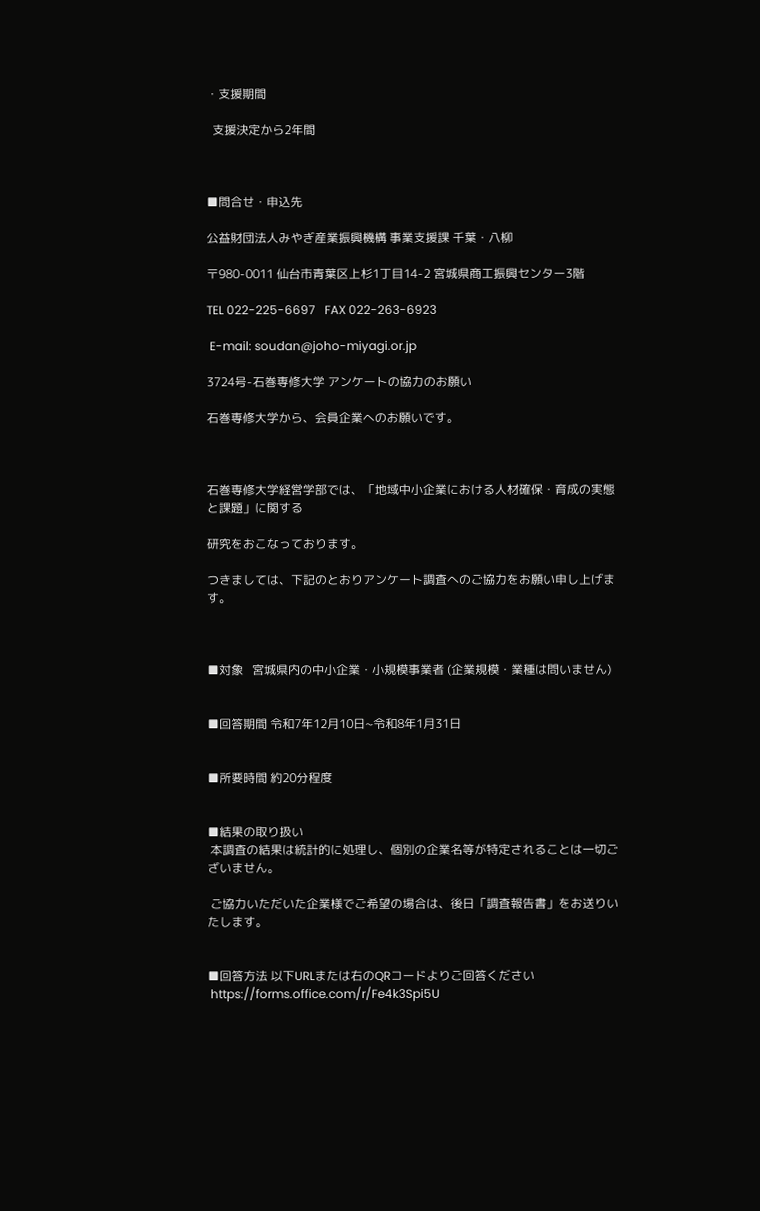・支援期間

  支援決定から2年間



■問合せ・申込先

公益財団法人みやぎ産業振興機構 事業支援課 千葉・八柳

〒980-0011 仙台市青葉区上杉1丁目14-2 宮城県商工振興センター3階

TEL 022-225-6697   FAX 022-263-6923

 E-mail: soudan@joho-miyagi.or.jp

3724号-石巻専修大学 アンケートの協力のお願い

石巻専修大学から、会員企業へのお願いです。



石巻専修大学経営学部では、「地域中小企業における人材確保・育成の実態と課題」に関する

研究をおこなっております。

つきましては、下記のとおりアンケート調査へのご協力をお願い申し上げます。



■対象   宮城県内の中小企業・小規模事業者 (企業規模・業種は問いません)


■回答期間 令和7年12月10日~令和8年1月31日


■所要時間 約20分程度


■結果の取り扱い
 本調査の結果は統計的に処理し、個別の企業名等が特定されることは一切ございません。

 ご協力いただいた企業様でご希望の場合は、後日「調査報告書」をお送りいたします。


■回答方法 以下URLまたは右のQRコードよりご回答ください
 https://forms.office.com/r/Fe4k3Spi5U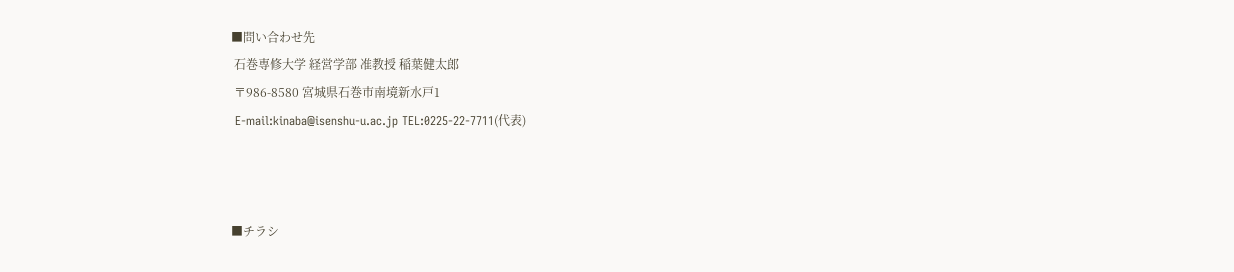■問い合わせ先
 石巻専修大学 経営学部 准教授 稲葉健太郎
 〒986-8580 宮城県石巻市南境新水戸1
 E-mail:kinaba@isenshu-u.ac.jp TEL:0225-22-7711(代表)



■チラシ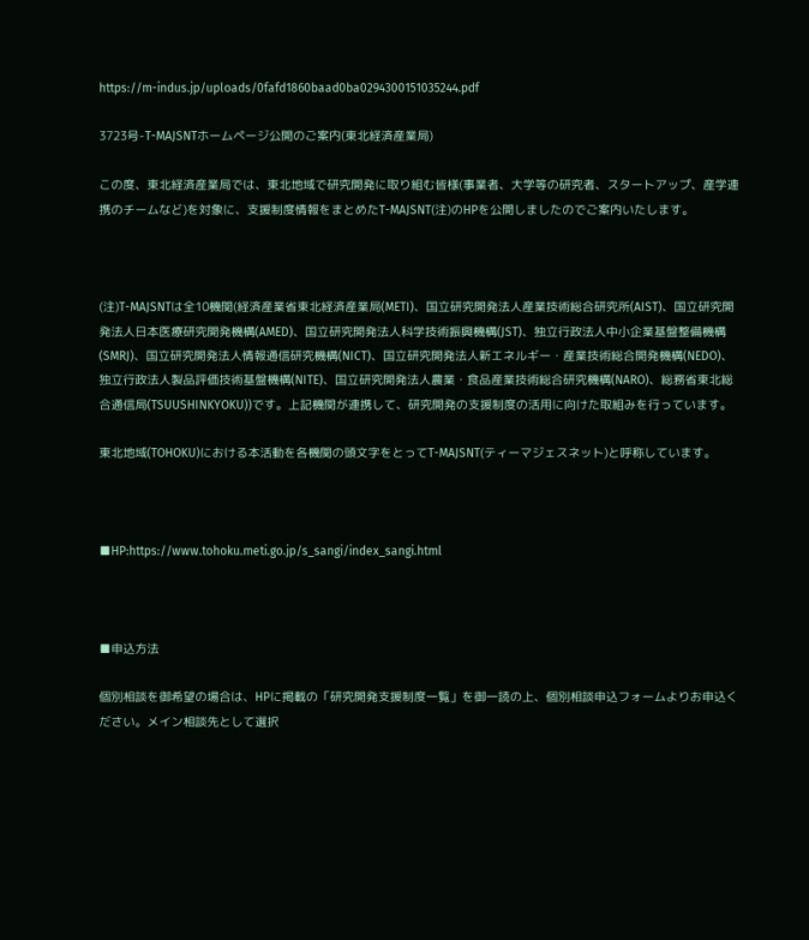https://m-indus.jp/uploads/0fafd1860baad0ba0294300151035244.pdf

3723号-T-MAJSNTホームページ公開のご案内(東北経済産業局)

この度、東北経済産業局では、東北地域で研究開発に取り組む皆様(事業者、大学等の研究者、スタートアップ、産学連携のチームなど)を対象に、支援制度情報をまとめたT-MAJSNT(注)のHPを公開しましたのでご案内いたします。



(注)T-MAJSNTは全10機関(経済産業省東北経済産業局(METI)、国立研究開発法人産業技術総合研究所(AIST)、国立研究開発法人日本医療研究開発機構(AMED)、国立研究開発法人科学技術振興機構(JST)、独立行政法人中小企業基盤整備機構(SMRJ)、国立研究開発法人情報通信研究機構(NICT)、国立研究開発法人新エネルギー・産業技術総合開発機構(NEDO)、独立行政法人製品評価技術基盤機構(NITE)、国立研究開発法人農業・食品産業技術総合研究機構(NARO)、総務省東北総合通信局(TSUUSHINKYOKU))です。上記機関が連携して、研究開発の支援制度の活用に向けた取組みを行っています。

東北地域(TOHOKU)における本活動を各機関の頭文字をとってT-MAJSNT(ティーマジェスネット)と呼称しています。



■HP:https://www.tohoku.meti.go.jp/s_sangi/index_sangi.html



■申込方法

個別相談を御希望の場合は、HPに掲載の「研究開発支援制度一覧」を御一読の上、個別相談申込フォームよりお申込ください。メイン相談先として選択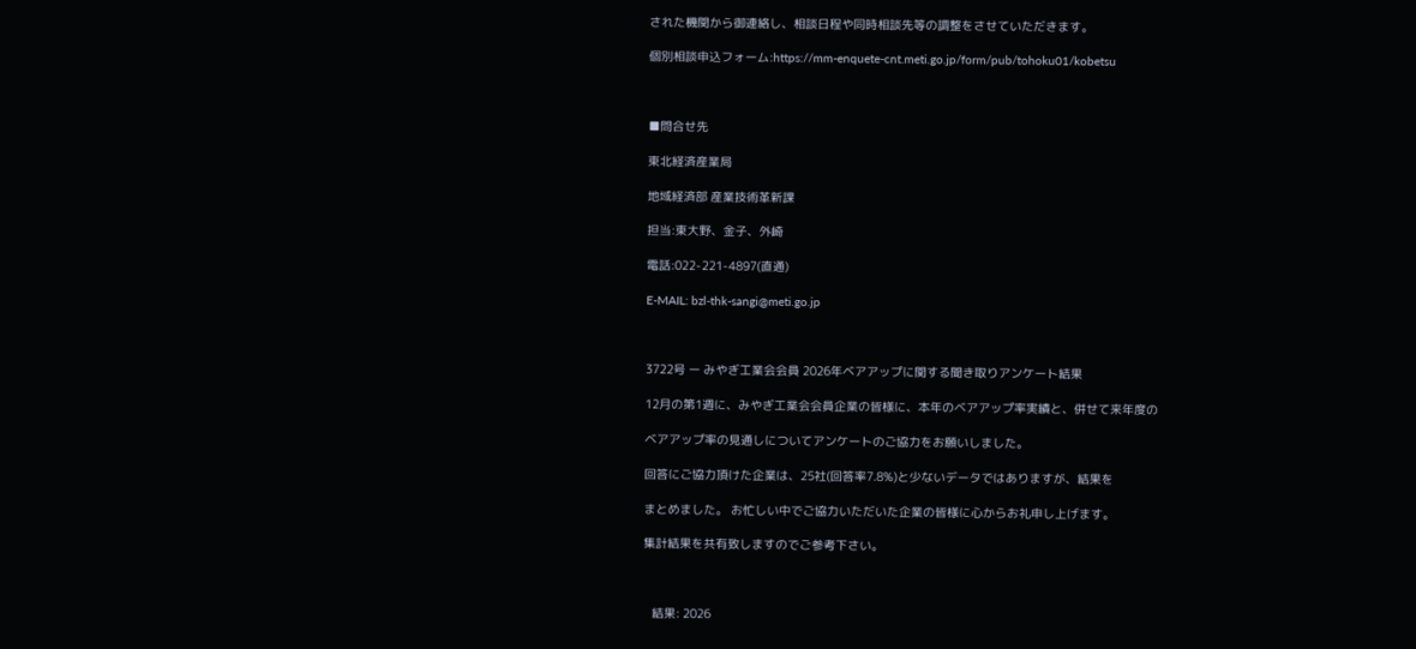された機関から御連絡し、相談日程や同時相談先等の調整をさせていただきます。

個別相談申込フォーム:https://mm-enquete-cnt.meti.go.jp/form/pub/tohoku01/kobetsu



■問合せ先

東北経済産業局

地域経済部 産業技術革新課

担当:東大野、金子、外崎

電話:022-221-4897(直通)

E-MAIL: bzl-thk-sangi@meti.go.jp



3722号 ー みやぎ工業会会員 2026年ベアアップに関する聞き取りアンケート結果

12月の第1週に、みやぎ工業会会員企業の皆様に、本年のベアアップ率実績と、併せて来年度の

ベアアップ率の見通しについてアンケートのご協力をお願いしました。

回答にご協力頂けた企業は、25社(回答率7.8%)と少ないデータではありますが、結果を

まとめました。 お忙しい中でご協力いただいた企業の皆様に心からお礼申し上げます。

集計結果を共有致しますのでご参考下さい。



   結果: 2026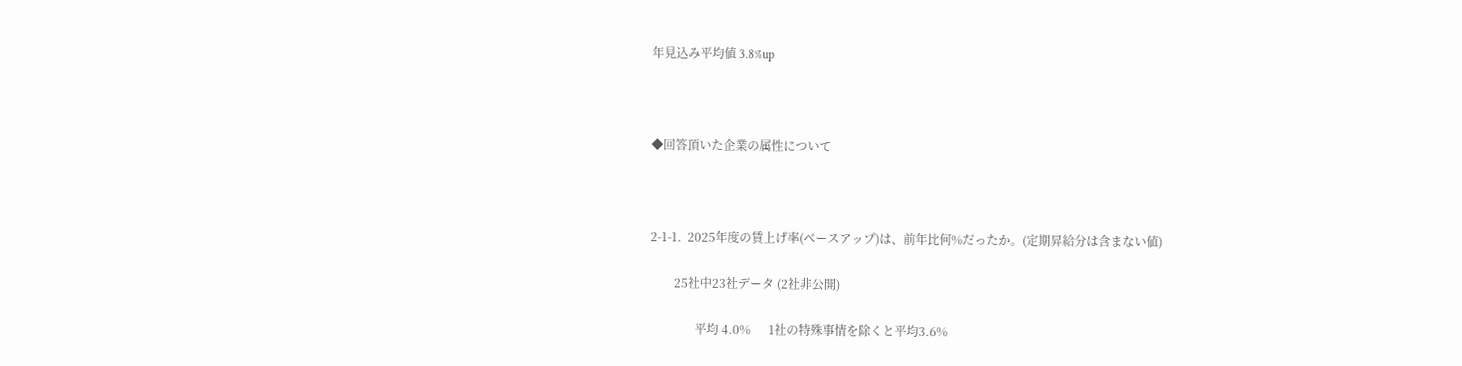年見込み平均値 3.8%up



◆回答頂いた企業の属性について



2-1-1.  2025年度の賃上げ率(ベースアップ)は、前年比何%だったか。(定期昇給分は含まない値)

        25社中23社データ (2社非公開)

               平均 4.0%      1社の特殊事情を除くと平均3.6%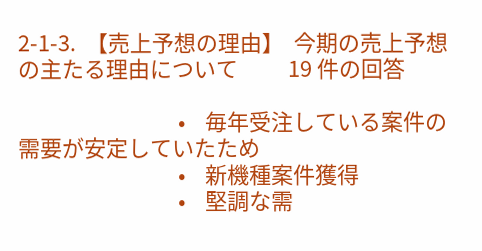2-1-3.  【売上予想の理由】  今期の売上予想の主たる理由について          19 件の回答

                                •    毎年受注している案件の需要が安定していたため
                                •    新機種案件獲得
                                •    堅調な需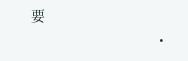要
                                •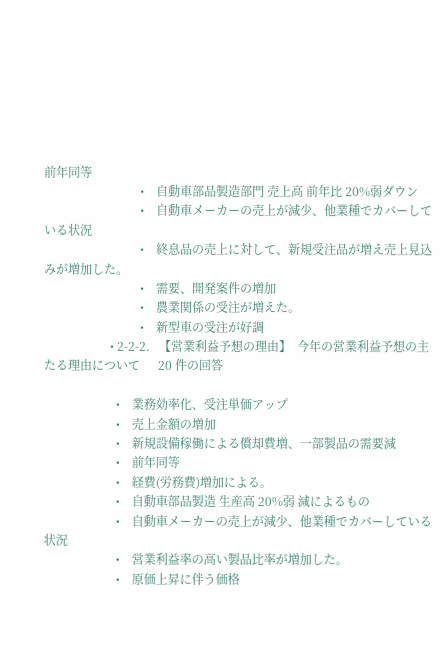前年同等
                                •    自動車部品製造部門 売上高 前年比 20%弱ダウン
                                •    自動車メーカーの売上が減少、他業種でカバーしている状況
                                •    終息品の売上に対して、新規受注品が増え売上見込みが増加した。
                                •    需要、開発案件の増加
                                •    農業関係の受注が増えた。
                                •    新型車の受注が好調
                      • 2-2-2.   【営業利益予想の理由】  今年の営業利益予想の主たる理由について      20 件の回答

                        •    業務効率化、受注単価アップ
                        •    売上金額の増加
                        •    新規設備稼働による償却費増、一部製品の需要減
                        •    前年同等
                        •    経費(労務費)増加による。
                        •    自動車部品製造 生産高 20%弱 減によるもの
                        •    自動車メーカーの売上が減少、他業種でカバーしている状況
                        •    営業利益率の高い製品比率が増加した。
                        •    原価上昇に伴う価格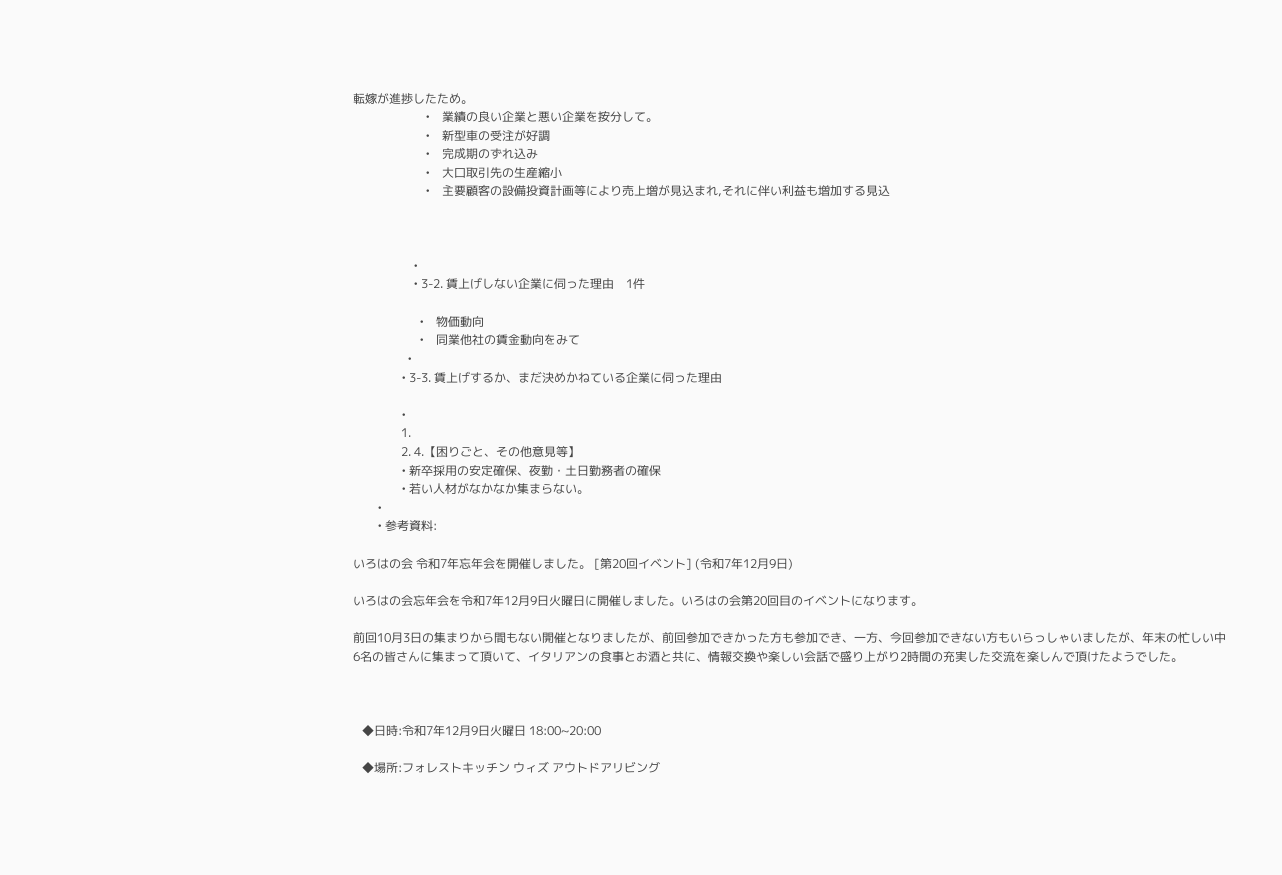転嫁が進捗したため。
                        •    業績の良い企業と悪い企業を按分して。
                        •    新型車の受注が好調
                        •    完成期のずれ込み
                        •    大口取引先の生産縮小
                        •    主要顧客の設備投資計画等により売上増が見込まれ,それに伴い利益も増加する見込



                    •
                    • 3-2. 賃上げしない企業に伺った理由    1件

                      •    物価動向
                      •    同業他社の賃金動向をみて
                  •
                • 3-3. 賃上げするか、まだ決めかねている企業に伺った理由

                •
                1.
                2. 4.【困りごと、その他意見等】
                • 新卒採用の安定確保、夜勤・土日勤務者の確保
                • 若い人材がなかなか集まらない。
        •
        • 参考資料:

いろはの会 令和7年忘年会を開催しました。 [第20回イベント] (令和7年12月9日)

いろはの会忘年会を令和7年12月9日火曜日に開催しました。いろはの会第20回目のイベントになります。

前回10月3日の集まりから間もない開催となりましたが、前回参加できかった方も参加でき、一方、今回参加できない方もいらっしゃいましたが、年末の忙しい中6名の皆さんに集まって頂いて、イタリアンの食事とお酒と共に、情報交換や楽しい会話で盛り上がり2時間の充実した交流を楽しんで頂けたようでした。



   ◆日時:令和7年12月9日火曜日 18:00~20:00

   ◆場所:フォレストキッチン ウィズ アウトドアリビング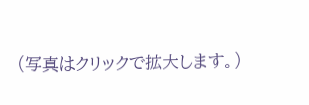(写真はクリックで拡大します。)